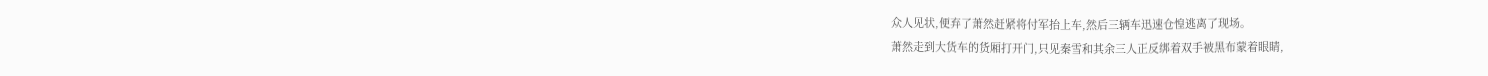众人见状,便弃了萧然赶紧将付军抬上车,然后三辆车迅速仓惶逃离了现场。
萧然走到大货车的货厢打开门,只见秦雪和其余三人正反绑着双手被黑布蒙着眼睛,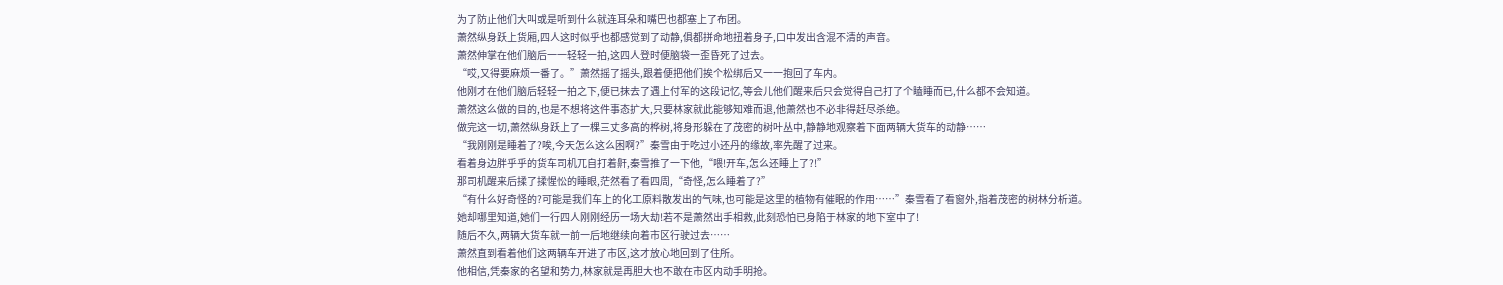为了防止他们大叫或是听到什么就连耳朵和嘴巴也都塞上了布团。
萧然纵身跃上货厢,四人这时似乎也都感觉到了动静,俱都拼命地扭着身子,口中发出含混不清的声音。
萧然伸掌在他们脑后一一轻轻一拍,这四人登时便脑袋一歪昏死了过去。
“哎,又得要麻烦一番了。”萧然摇了摇头,跟着便把他们挨个松绑后又一一抱回了车内。
他刚才在他们脑后轻轻一拍之下,便已抹去了遇上付军的这段记忆,等会儿他们醒来后只会觉得自己打了个瞌睡而已,什么都不会知道。
萧然这么做的目的,也是不想将这件事态扩大,只要林家就此能够知难而退,他萧然也不必非得赶尽杀绝。
做完这一切,萧然纵身跃上了一棵三丈多高的桦树,将身形躲在了茂密的树叶丛中,静静地观察着下面两辆大货车的动静……
“我刚刚是睡着了?唉,今天怎么这么困啊?”秦雪由于吃过小还丹的缘故,率先醒了过来。
看着身边胖乎乎的货车司机兀自打着鼾,秦雪推了一下他,“喂!开车,怎么还睡上了?!”
那司机醒来后揉了揉惺忪的睡眼,茫然看了看四周,“奇怪,怎么睡着了?”
“有什么好奇怪的?可能是我们车上的化工原料散发出的气味,也可能是这里的植物有催眠的作用……”秦雪看了看窗外,指着茂密的树林分析道。
她却哪里知道,她们一行四人刚刚经历一场大劫!若不是萧然出手相救,此刻恐怕已身陷于林家的地下室中了!
随后不久,两辆大货车就一前一后地继续向着市区行驶过去……
萧然直到看着他们这两辆车开进了市区,这才放心地回到了住所。
他相信,凭秦家的名望和势力,林家就是再胆大也不敢在市区内动手明抢。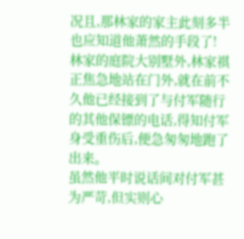况且,那林家的家主此刻多半也应知道他萧然的手段了!
林家的庭院大别墅外,林家祺正焦急地站在门外,就在前不久他已经接到了与付军随行的其他保镖的电话,得知付军身受重伤后,便急匆匆地跑了出来。
虽然他平时说话间对付军甚为严苛,但实则心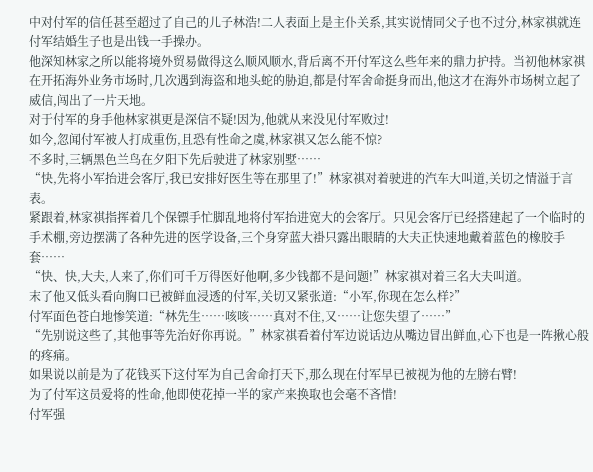中对付军的信任甚至超过了自己的儿子林浩!二人表面上是主仆关系,其实说情同父子也不过分,林家祺就连付军结婚生子也是出钱一手操办。
他深知林家之所以能将境外贸易做得这么顺风顺水,背后离不开付军这么些年来的鼎力护持。当初他林家祺在开拓海外业务市场时,几次遇到海盗和地头蛇的胁迫,都是付军舍命挺身而出,他这才在海外市场树立起了威信,闯出了一片天地。
对于付军的身手他林家祺更是深信不疑!因为,他就从来没见付军败过!
如今,忽闻付军被人打成重伤,且恐有性命之虞,林家祺又怎么能不惊?
不多时,三辆黑色兰鸟在夕阳下先后驶进了林家别墅……
“快,先将小军抬进会客厅,我已安排好医生等在那里了!”林家祺对着驶进的汽车大叫道,关切之情溢于言表。
紧跟着,林家祺指挥着几个保镖手忙脚乱地将付军抬进宽大的会客厅。只见会客厅已经搭建起了一个临时的手术棚,旁边摆满了各种先进的医学设备,三个身穿蓝大褂只露出眼睛的大夫正快速地戴着蓝色的橡胶手套……
“快、快,大夫,人来了,你们可千万得医好他啊,多少钱都不是问题!”林家祺对着三名大夫叫道。
末了他又低头看向胸口已被鲜血浸透的付军,关切又紧张道:“小军,你现在怎么样?”
付军面色苍白地惨笑道:“林先生……咳咳……真对不住,又……让您失望了……”
“先别说这些了,其他事等先治好你再说。”林家祺看着付军边说话边从嘴边冒出鲜血,心下也是一阵揪心般的疼痛。
如果说以前是为了花钱买下这付军为自己舍命打天下,那么现在付军早已被视为他的左膀右臂!
为了付军这员爱将的性命,他即使花掉一半的家产来换取也会毫不吝惜!
付军强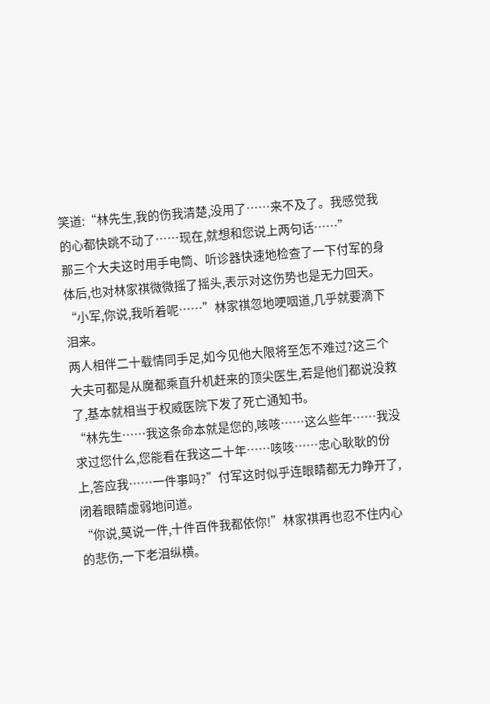笑道:“林先生,我的伤我清楚,没用了……来不及了。我感觉我的心都快跳不动了……现在,就想和您说上两句话……”
那三个大夫这时用手电筒、听诊器快速地检查了一下付军的身体后,也对林家祺微微摇了摇头,表示对这伤势也是无力回天。
“小军,你说,我听着呢……”林家祺忽地哽咽道,几乎就要滴下泪来。
两人相伴二十载情同手足,如今见他大限将至怎不难过?这三个大夫可都是从魔都乘直升机赶来的顶尖医生,若是他们都说没救了,基本就相当于权威医院下发了死亡通知书。
“林先生……我这条命本就是您的,咳咳……这么些年……我没求过您什么,您能看在我这二十年……咳咳……忠心耿耿的份上,答应我……一件事吗?”付军这时似乎连眼睛都无力睁开了,闭着眼睛虚弱地问道。
“你说,莫说一件,十件百件我都依你!”林家祺再也忍不住内心的悲伤,一下老泪纵横。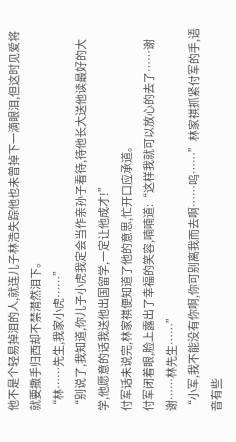他不是个轻易掉泪的人,就连儿子林浩失踪他也未曾掉下一滴眼泪,但这时见爱将就要撒手归西却不禁潸然泪下。
“林……先生,我家小虎……”
“别说了,我知道,你儿子小虎我定会当作亲孙子看待,待他长大送他读最好的大学,他愿意的话我送他出国留学,一定让他成才!”
付军话未说完,林家祺便知道了他的意思,忙开口应承道。
付军闭着眼,脸上露出了幸福的笑容,喃喃道:“这样我就可以放心的去了……谢谢……林先生……”
“小军,我不能没有你啊,你可别离我而去啊……呜……”林家祺抓紧付军的手,语音有些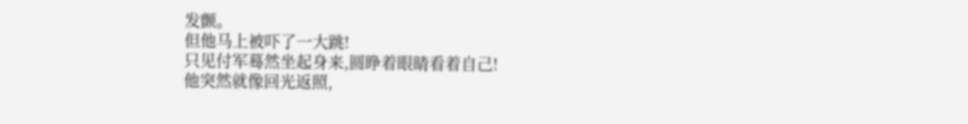发颤。
但他马上被吓了一大跳!
只见付军蓦然坐起身来,圆睁着眼睛看着自己!
他突然就像回光返照,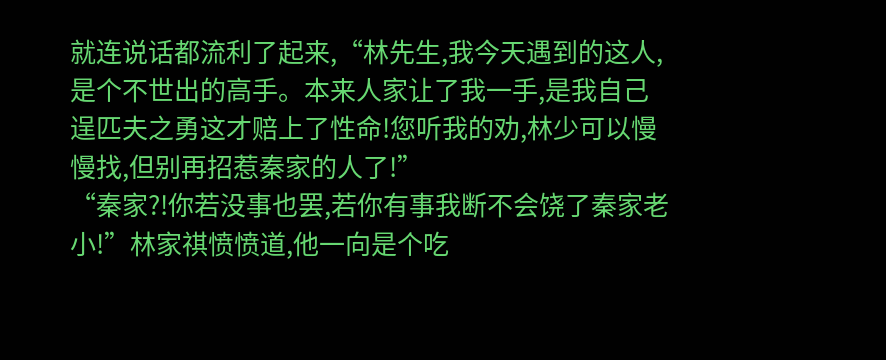就连说话都流利了起来,“林先生,我今天遇到的这人,是个不世出的高手。本来人家让了我一手,是我自己逞匹夫之勇这才赔上了性命!您听我的劝,林少可以慢慢找,但别再招惹秦家的人了!”
“秦家?!你若没事也罢,若你有事我断不会饶了秦家老小!”林家祺愤愤道,他一向是个吃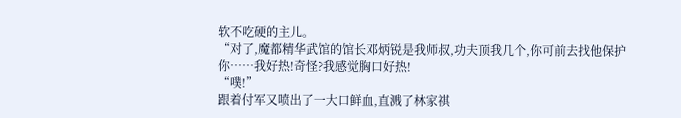软不吃硬的主儿。
“对了,魔都精华武馆的馆长邓炳锐是我师叔,功夫顶我几个,你可前去找他保护你……我好热!奇怪?我感觉胸口好热!
“噗!”
跟着付军又喷出了一大口鲜血,直溅了林家祺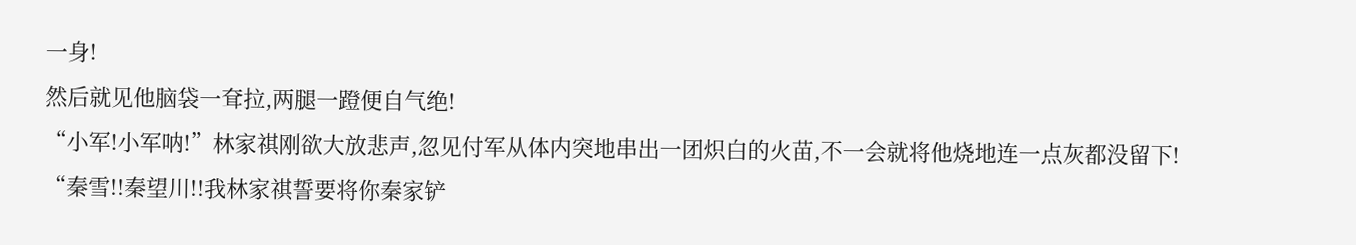一身!
然后就见他脑袋一耷拉,两腿一蹬便自气绝!
“小军!小军呐!”林家祺刚欲大放悲声,忽见付军从体内突地串出一团炽白的火苗,不一会就将他烧地连一点灰都没留下!
“秦雪!!秦望川!!我林家祺誓要将你秦家铲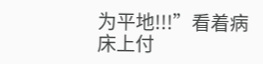为平地!!!”看着病床上付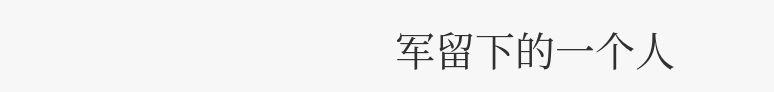军留下的一个人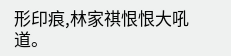形印痕,林家祺恨恨大吼道。